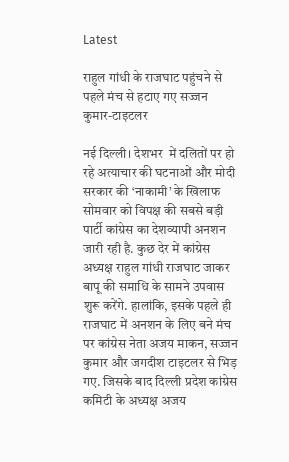Latest

राहुल गांधी के राजघाट पहुंचने से पहले मंच से हटाए गए सज्जन कुमार-टाइटलर

नई दिल्‍ली। देशभर  में दलितों पर हो रहे अत्याचार की घटनाओं और मोदी सरकार की ‘नाकामी’ के खिलाफ सोमवार को विपक्ष की सबसे बड़ी पार्टी कांग्रेस का देशव्यापी अनशन जारी रही है. कुछ देर में कांग्रेस अध्यक्ष राहुल गांधी राजघाट जाकर बापू की समाधि के सामने उपवास शुरू करेंगे. हालांकि, इसके पहले ही राजघाट में अनशन के लिए बने मंच पर कांग्रेस नेता अजय माकन, सज्जन कुमार और जगदीश टाइटलर से भिड़ गए. जिसके बाद दिल्ली प्रदेश कांग्रेस कमिटी के अध्यक्ष अजय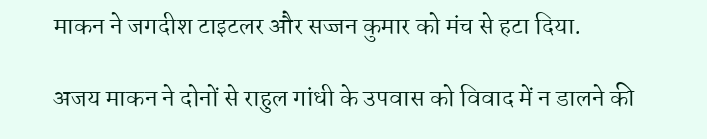माकन ने जगदीश टाइटलर और सज्जन कुमार को मंच से हटा दिया.

अजय माकन ने दोनों से राहुल गांधी के उपवास को विवाद में न डालने की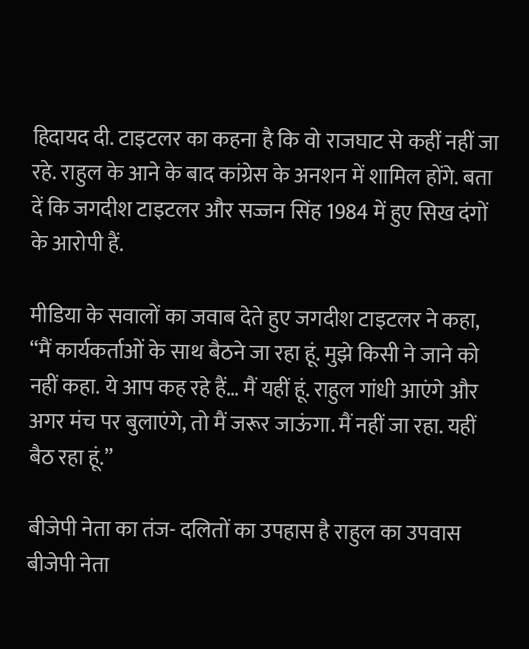हिदायद दी. टाइटलर का कहना है कि वो राजघाट से कहीं नहीं जा रहे. राहुल के आने के बाद कांग्रेस के अनशन में शामिल होंगे. बता दें कि जगदीश टाइटलर और सज्जन सिंह 1984 में हुए सिख दंगों के आरोपी हैं.

मीडिया के सवालों का जवाब देते हुए जगदीश टाइटलर ने कहा, “मैं कार्यकर्ताओं के साथ बैठने जा रहा हूं. मुझे किसी ने जाने को नहीं कहा. ये आप कह रहे हैं… मैं यहीं हूं. राहुल गांधी आएंगे और अगर मंच पर बुलाएंगे, तो मैं जरूर जाऊंगा. मैं नहीं जा रहा. यहीं बैठ रहा हूं.”

बीजेपी नेता का तंज- दलितों का उपहास है राहुल का उपवास
बीजेपी नेता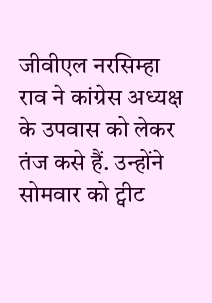जीवीएल नरसिम्हा राव ने कांग्रेस अध्यक्ष के उपवास को लेकर तंज कसे हैं. उन्होंने सोमवार को ट्वीट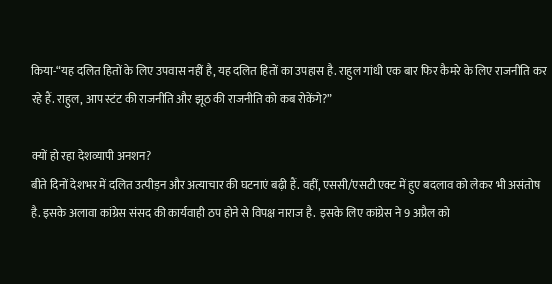किया-“यह दलित हितों के लिए उपवास नहीं है, यह दलित हितों का उपहास है. राहुल गांधी एक बार फिर कैमरे के लिए राजनीति कर रहे हैं. राहुल, आप स्टंट की राजनीति और झूठ की राजनीति को कब रोकेंगे?”

क्यों हो रहा देशव्यापी अनशन?
बीते दिनों देशभर में दलित उत्पीड़न और अत्याचार की घटनाएं बढ़ी हैं. वहीं, एससी/एसटी एक्ट में हुए बदलाव को लेकर भी असंतोष है. इसके अलावा कांग्रेस संसद की कार्यवाही ठप होने से विपक्ष नाराज है.  इसके लिए कांग्रेस ने 9 अप्रैल को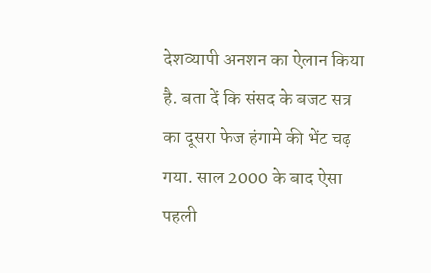देशव्यापी अनशन का ऐलान किया है. बता दें कि संसद के बजट सत्र का दूसरा फेज हंगामे की भेंट चढ़ गया. साल 2000 के बाद ऐसा पहली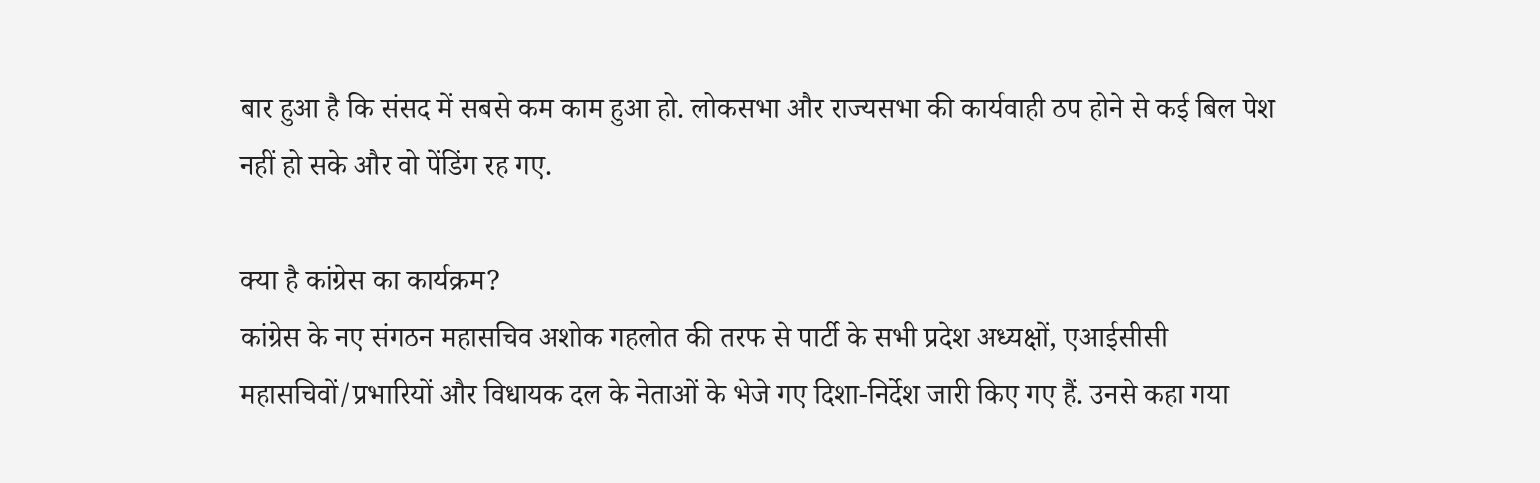बार हुआ है कि संसद में सबसे कम काम हुआ हो. लोकसभा और राज्यसभा की कार्यवाही ठप होने से कई बिल पेश नहीं हो सके और वो पेंडिंग रह गए.

क्या है कांग्रेस का कार्यक्रम?
कांग्रेस के नए संगठन महासचिव अशोक गहलोत की तरफ से पार्टी के सभी प्रदेश अध्यक्षों, एआईसीसी महासचिवों/प्रभारियों और विधायक दल के नेताओं के भेजे गए दिशा-निर्देश जारी किए गए हैं. उनसे कहा गया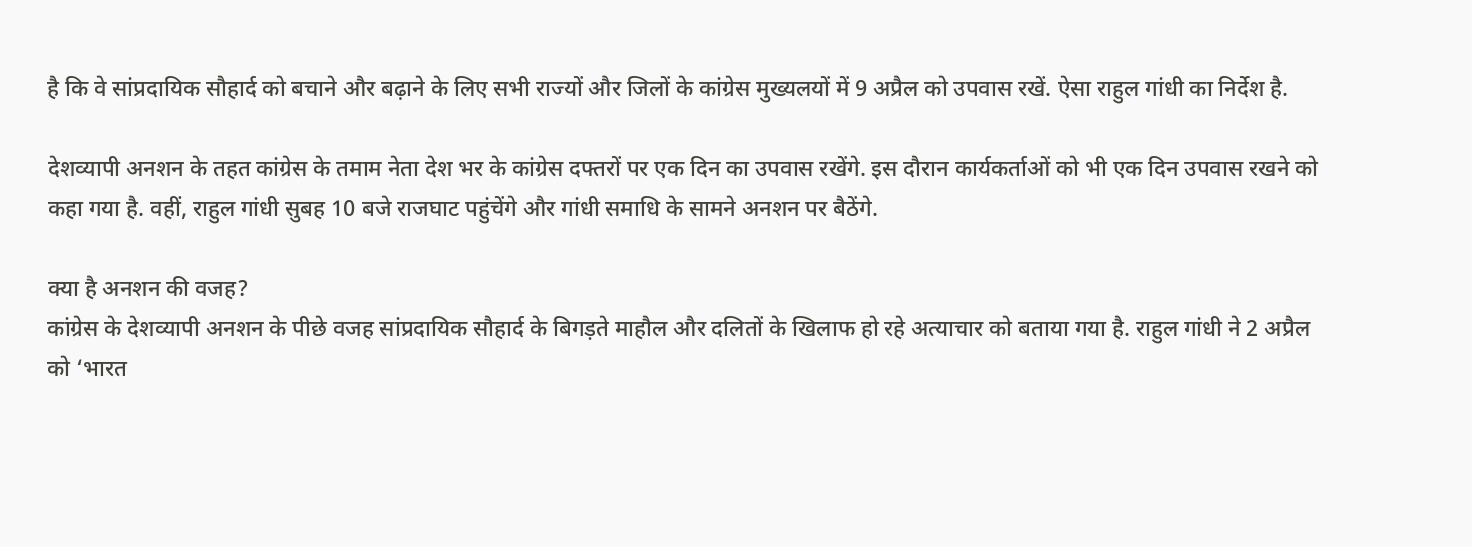है कि वे सांप्रदायिक सौहार्द को बचाने और बढ़ाने के लिए सभी राज्यों और जिलों के कांग्रेस मुख्यलयों में 9 अप्रैल को उपवास रखें. ऐसा राहुल गांधी का निर्देश है.

देशव्यापी अनशन के तहत कांग्रेस के तमाम नेता देश भर के कांग्रेस दफ्तरों पर एक दिन का उपवास रखेंगे. इस दौरान कार्यकर्ताओं को भी एक दिन उपवास रखने को कहा गया है. वहीं, राहुल गांधी सुबह 10 बजे राजघाट पहुंचेंगे और गांधी समाधि के सामने अनशन पर बैठेंगे.

क्या है अनशन की वजह?
कांग्रेस के देशव्यापी अनशन के पीछे वजह सांप्रदायिक सौहार्द के बिगड़ते माहौल और दलितों के खिलाफ हो रहे अत्याचार को बताया गया है. राहुल गांधी ने 2 अप्रैल को ‘भारत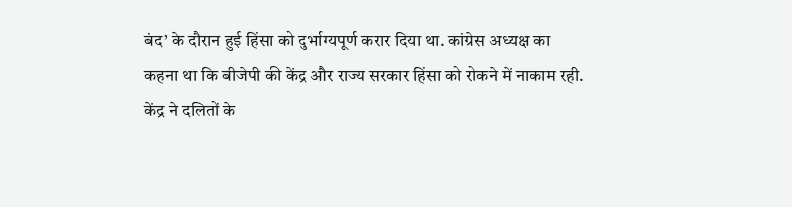बंद’ के दौरान हुई हिंसा को दुर्भाग्यपूर्ण करार दिया था. कांग्रेस अध्यक्ष का कहना था कि बीजेपी की केंद्र और राज्य सरकार हिंसा को रोकने में नाकाम रही. केंद्र ने दलितों के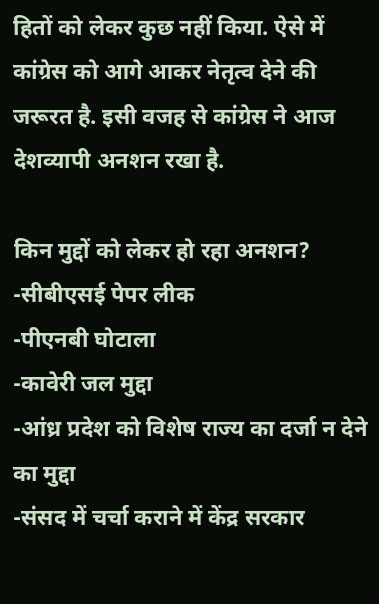हितों को लेकर कुछ नहीं किया. ऐसे में कांग्रेस को आगे आकर नेतृत्व देने की जरूरत है. इसी वजह से कांग्रेस ने आज देशव्यापी अनशन रखा है.

किन मुद्दों को लेकर हो रहा अनशन?
-सीबीएसई पेपर लीक
-पीएनबी घोटाला
-कावेरी जल मुद्दा
-आंध्र प्रदेश को विशेष राज्य का दर्जा न देने का मुद्दा
-संसद में चर्चा कराने में केंद्र सरकार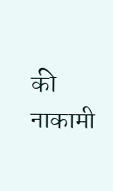की नाकामी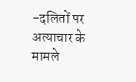-दलितों पर अत्याचार के मामले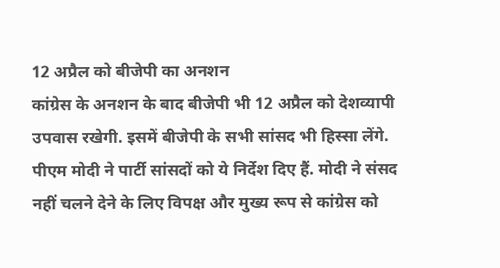12 अप्रैल को बीजेपी का अनशन
कांग्रेस के अनशन के बाद बीजेपी भी 12 अप्रैल को देशव्यापी उपवास रखेगी. इसमें बीजेपी के सभी सांसद भी हिस्सा लेंगे. पीएम मोदी ने पार्टी सांसदों को ये निर्देश दिए हैं. मोदी ने संसद नहीं चलने देने के लिए विपक्ष और मुख्य रूप से कांग्रेस को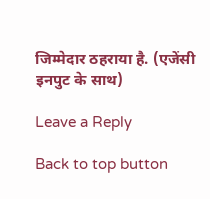जिम्मेदार ठहराया है. (एजेंसी इनपुट के साथ)

Leave a Reply

Back to top button